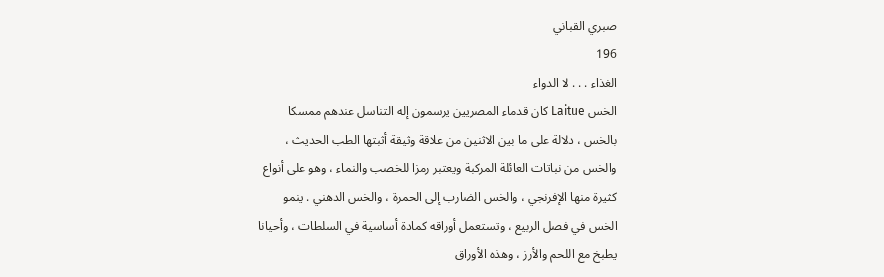صبري القباني
196
الغذاء . . . لا الدواء
الخس Laitue كان قدماء المصريين يرسمون إله التناسل عندهم ممسكا بالخس ، دلالة على ما بين الاثنين من علاقة وثيقة أثبتها الطب الحديث ، والخس من نباتات العائلة المركبة ويعتبر رمزا للخصب والنماء ، وهو على أنواع كثيرة منها الإفرنجي ، والخس الضارب إلى الحمرة ، والخس الدهني . ينمو الخس في فصل الربيع ، وتستعمل أوراقه كمادة أساسية في السلطات ، وأحيانا يطبخ مع اللحم والأرز ، وهذه الأوراق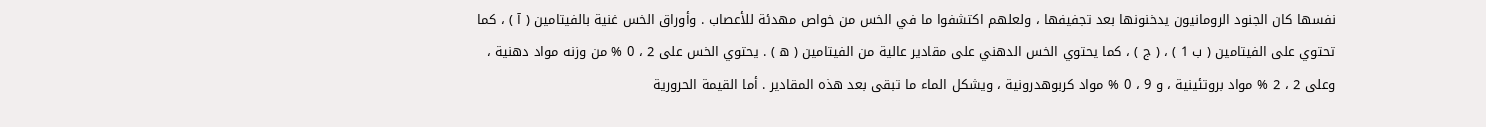نفسها كان الجنود الرومانيون يدخنونها بعد تجفيفها ، ولعلهم اكتشفوا ما في الخس من خواص مهدئة للأعصاب . وأوراق الخس غنية بالفيتامين ( آ ) ، كما تحتوي على الفيتامين ( ب 1 ) ، ( ج ) ، كما يحتوي الخس الدهني على مقادير عالية من الفيتامين ( ه ) . يحتوي الخس على 2 ، 0 % من وزنه مواد دهنية ، وعلى 2 ، 2 % مواد بروتئينية ، و 9 ، 0 % مواد كربوهدرونية ، ويشكل الماء ما تبقى بعد هذه المقادير . أما القيمة الحرورية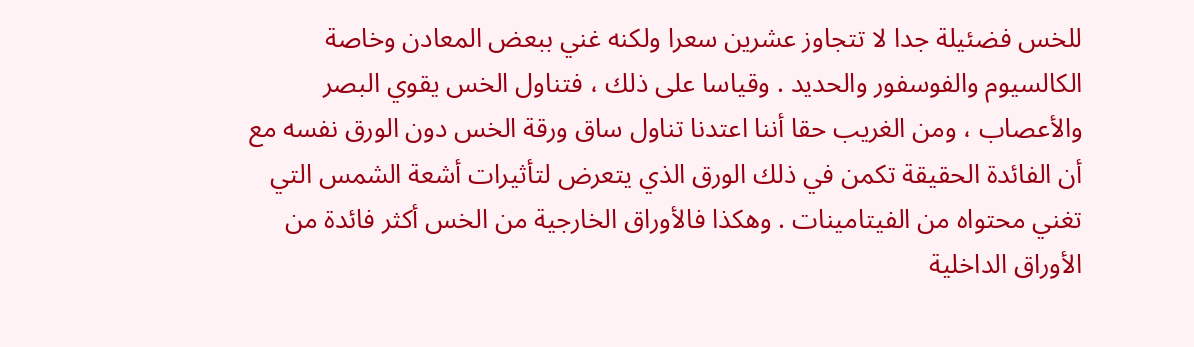للخس فضئيلة جدا لا تتجاوز عشرين سعرا ولكنه غني ببعض المعادن وخاصة الكالسيوم والفوسفور والحديد . وقياسا على ذلك ، فتناول الخس يقوي البصر والأعصاب ، ومن الغريب حقا أننا اعتدنا تناول ساق ورقة الخس دون الورق نفسه مع أن الفائدة الحقيقة تكمن في ذلك الورق الذي يتعرض لتأثيرات أشعة الشمس التي تغني محتواه من الفيتامينات . وهكذا فالأوراق الخارجية من الخس أكثر فائدة من الأوراق الداخلية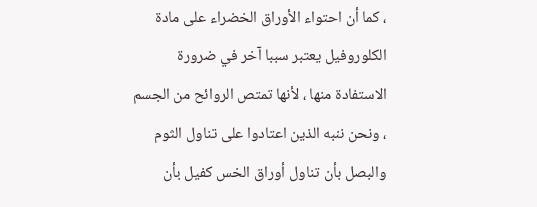، كما أن احتواء الأوراق الخضراء على مادة الكلوروفيل يعتبر سببا آخر في ضرورة الاستفادة منها ، لأنها تمتص الروائح من الجسم ، ونحن ننبه الذين اعتادوا على تناول الثوم والبصل بأن تناول أوراق الخس كفيل بأن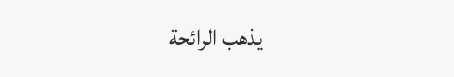يذهب الرائحة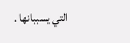التي يسببانها .